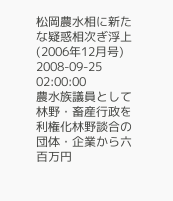松岡農水相に新たな疑惑相次ぎ浮上(2006年12月号)
2008-09-25 02:00:00
農水族議員として林野・畜産行政を利権化林野談合の団体・企業から六百万円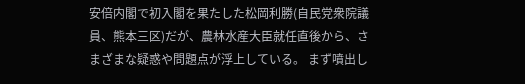安倍内閣で初入閣を果たした松岡利勝(自民党衆院議員、熊本三区)だが、農林水産大臣就任直後から、さまざまな疑惑や問題点が浮上している。 まず噴出し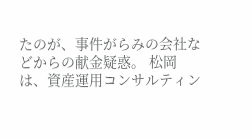たのが、事件がらみの会社などからの献金疑惑。 松岡は、資産運用コンサルティン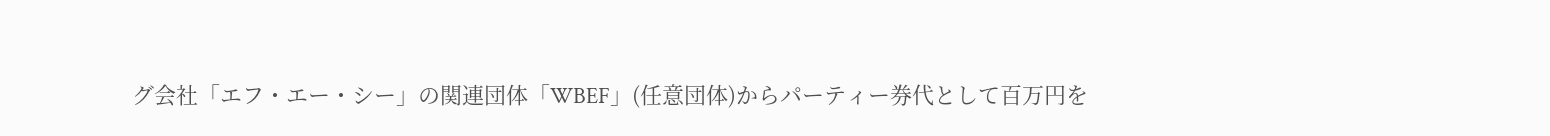グ会社「エフ・エー・シー」の関連団体「WBEF」(任意団体)からパーティー券代として百万円を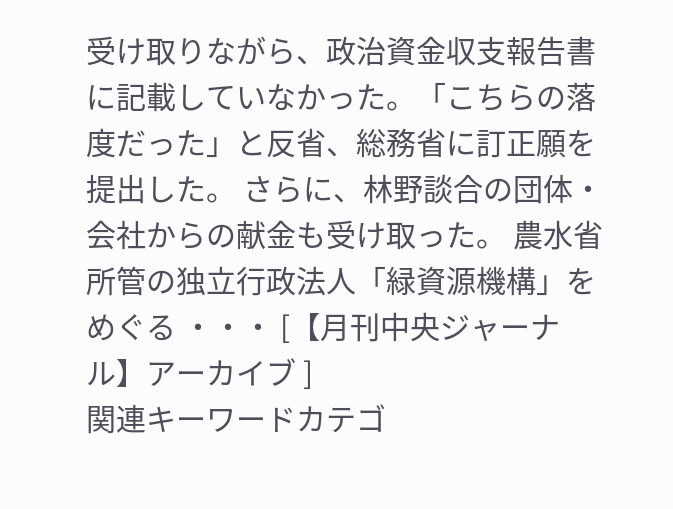受け取りながら、政治資金収支報告書に記載していなかった。「こちらの落度だった」と反省、総務省に訂正願を提出した。 さらに、林野談合の団体・会社からの献金も受け取った。 農水省所管の独立行政法人「緑資源機構」をめぐる ・・・ [【月刊中央ジャーナル】アーカイブ ]
関連キーワードカテゴ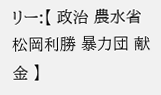リー:【 政治 農水省 松岡利勝 暴力団 献金 】